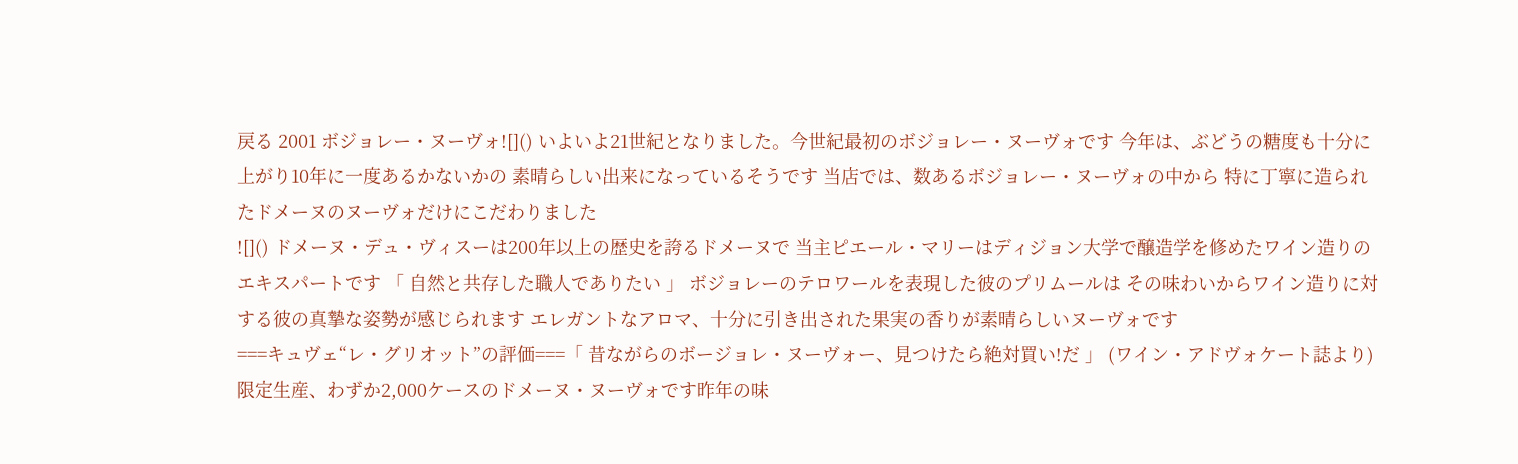戻る 2001 ボジョレー・ヌーヴォ![]() いよいよ21世紀となりました。今世紀最初のボジョレー・ヌーヴォです 今年は、ぶどうの糖度も十分に上がり10年に一度あるかないかの 素晴らしい出来になっているそうです 当店では、数あるボジョレー・ヌーヴォの中から 特に丁寧に造られたドメーヌのヌーヴォだけにこだわりました
![]() ドメーヌ・デュ・ヴィスーは200年以上の歴史を誇るドメーヌで 当主ピエール・マリーはディジョン大学で醸造学を修めたワイン造りのエキスパートです 「 自然と共存した職人でありたい 」 ボジョレーのテロワールを表現した彼のプリムールは その味わいからワイン造りに対する彼の真摯な姿勢が感じられます エレガントなアロマ、十分に引き出された果実の香りが素晴らしいヌーヴォです
===キュヴェ“レ・グリオット”の評価===「 昔ながらのボージョレ・ヌーヴォー、見つけたら絶対買い!だ 」 (ワイン・アドヴォケート誌より)
限定生産、わずか2,000ケースのドメーヌ・ヌーヴォです昨年の味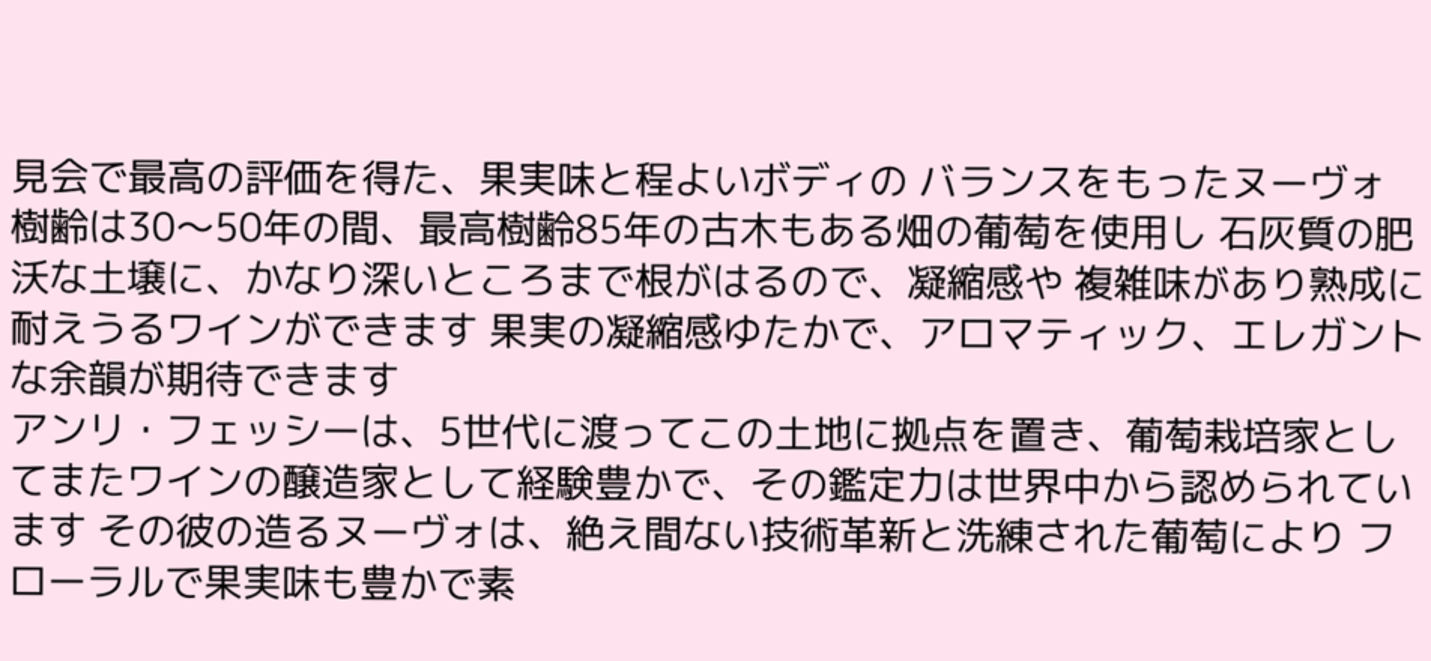見会で最高の評価を得た、果実味と程よいボディの バランスをもったヌーヴォ 樹齢は30〜50年の間、最高樹齢85年の古木もある畑の葡萄を使用し 石灰質の肥沃な土壌に、かなり深いところまで根がはるので、凝縮感や 複雑味があり熟成に耐えうるワインができます 果実の凝縮感ゆたかで、アロマティック、エレガントな余韻が期待できます
アンリ・フェッシーは、5世代に渡ってこの土地に拠点を置き、葡萄栽培家としてまたワインの醸造家として経験豊かで、その鑑定力は世界中から認められています その彼の造るヌーヴォは、絶え間ない技術革新と洗練された葡萄により フローラルで果実味も豊かで素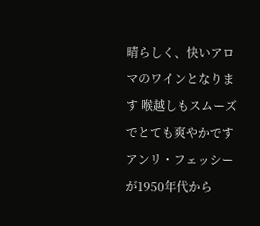晴らしく、快いアロマのワインとなります 喉越しもスムーズでとても爽やかです
アンリ・フェッシーが1950年代から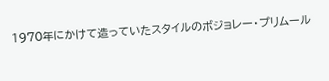1970年にかけて造っていたスタイルのボジョレー・プリムール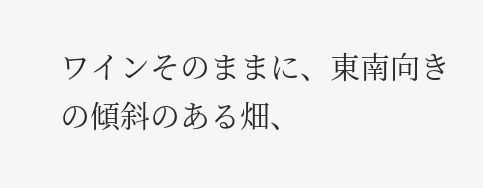ワインそのままに、東南向きの傾斜のある畑、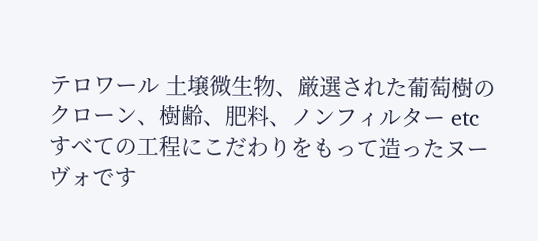テロワール 土壌微生物、厳選された葡萄樹のクローン、樹齢、肥料、ノンフィルター etc すべての工程にこだわりをもって造ったヌーヴォです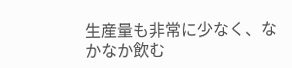生産量も非常に少なく、なかなか飲む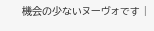機会の少ないヌーヴォです |